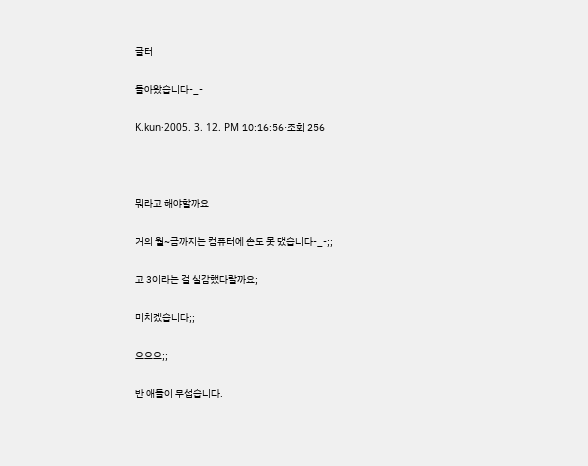글터

돌아왔습니다-_-

K.kun·2005. 3. 12. PM 10:16:56·조회 256



뭐라고 해야할까요

거의 월~금까지는 컴퓨터에 손도 못 댔습니다-_-;;

고 3이라는 걸 실감했다랄까요;

미치겠습니다;;

으으으;;

반 애들이 무섭습니다.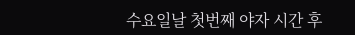수요일날 첫번째 야자 시간 후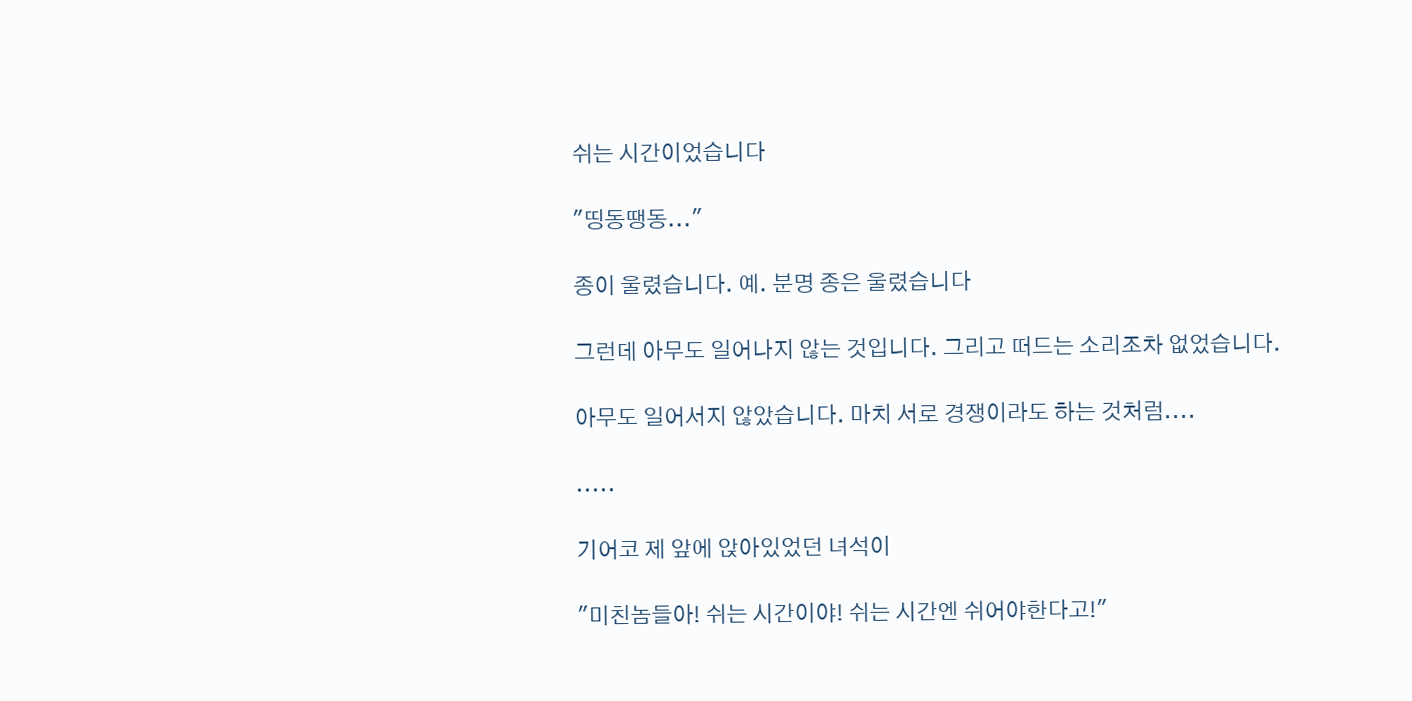쉬는 시간이었습니다

"띵동땡동..."

종이 울렸습니다. 예. 분명 종은 울렸습니다

그런데 아무도 일어나지 않는 것입니다. 그리고 떠드는 소리조차 없었습니다.

아무도 일어서지 않았습니다. 마치 서로 경쟁이라도 하는 것처럼....

.....

기어코 제 앞에 앉아있었던 녀석이

"미친놈들아! 쉬는 시간이야! 쉬는 시간엔 쉬어야한다고!"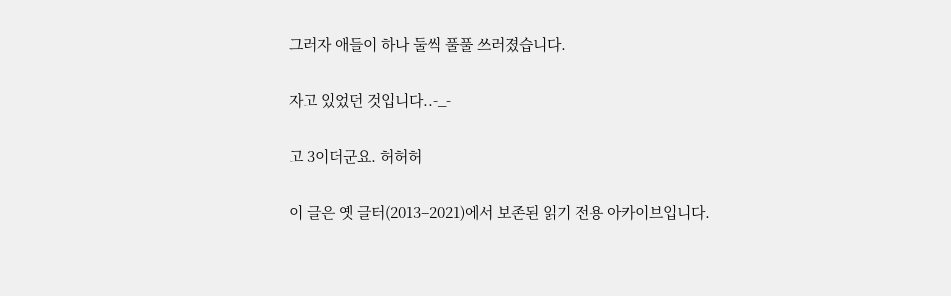그러자 애들이 하나 둘씩 풀풀 쓰러졌습니다.

자고 있었던 것입니다..-_-

고 3이더군요. 허허허

이 글은 옛 글터(2013–2021)에서 보존된 읽기 전용 아카이브입니다.